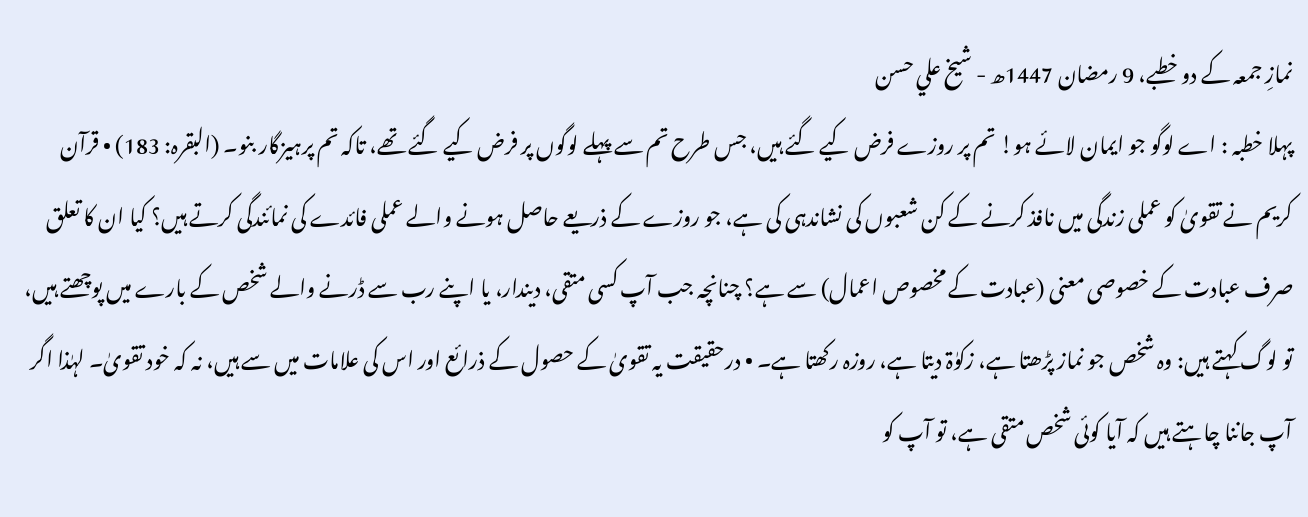نمازِ جمعہ کے دو خطبے، 9 رمضان 1447ھ - شيخ علي حسن
پہلا خطبہ : اے لوگو جو ایمان لائے ہو! تم پر روزے فرض کیے گئے ہیں، جس طرح تم سے پہلے لوگوں پر فرض کیے گئے تھے، تاکہ تم پرہیزگار بنو۔ (البقرہ: 183) • قرآن کریم نے تقویٰ کو عملی زندگی میں نافذ کرنے کے کن شعبوں کی نشاندہی کی ہے، جو روزے کے ذریعے حاصل ہونے والے عملی فائدے کی نمائندگی کرتے ہیں؟ کیا ان کا تعلق صرف عبادت کے خصوصی معنی (عبادت کے مخصوص اعمال) سے ہے؟ چنانچہ جب آپ کسی متقی، دیندار، یا اپنے رب سے ڈرنے والے شخص کے بارے میں پوچھتے ہیں، تو لوگ کہتے ہیں: وہ شخص جو نماز پڑھتا ہے، زکوٰۃ دیتا ہے، روزہ رکھتا ہے۔ • درحقیقت یہ تقویٰ کے حصول کے ذرائع اور اس کی علامات میں سے ہیں، نہ کہ خود تقویٰ۔ لہٰذا اگر آپ جاننا چاہتے ہیں کہ آیا کوئی شخص متقی ہے، تو آپ کو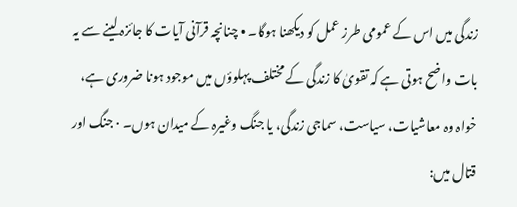زندگی میں اس کے عمومی طرز عمل کو دیکھنا ہوگا۔ • چنانچہ قرآنی آیات کا جائزہ لینے سے یہ بات واضح ہوتی ہے کہ تقویٰ کا زندگی کے مختلف پہلوؤں میں موجود ہونا ضروری ہے، خواہ وہ معاشیات، سیاست، سماجی زندگی، یا جنگ وغیرہ کے میدان ہوں۔ · جنگ اور قتال میں: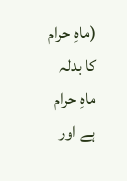(ماہِ حرام کا بدلہ ماہِ حرام ہے اور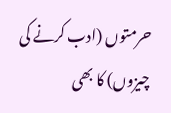حرمتوں (ادب کرنے کی چیزوں) کا بھی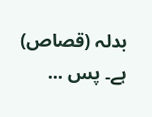بدلہ (قصاص) ہے۔ پس ...